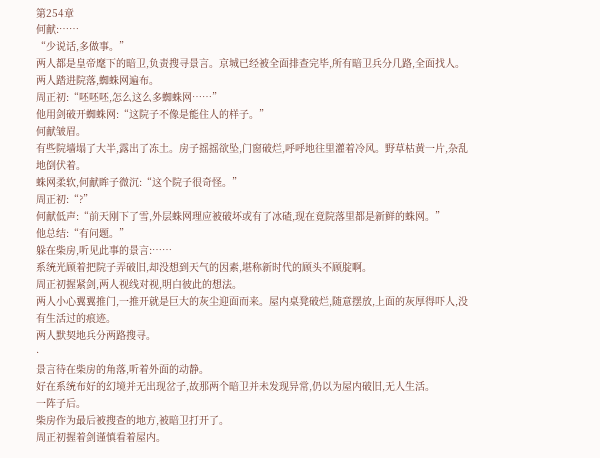第254章
何献:……
“少说话,多做事。”
两人都是皇帝麾下的暗卫,负责搜寻景言。京城已经被全面排查完毕,所有暗卫兵分几路,全面找人。
两人踏进院落,蜘蛛网遍布。
周正初:“呸呸呸,怎么这么多蜘蛛网……”
他用剑破开蜘蛛网:“这院子不像是能住人的样子。”
何献皱眉。
有些院墙塌了大半,露出了冻土。房子摇摇欲坠,门窗破烂,呼呼地往里灌着冷风。野草枯黄一片,杂乱地倒伏着。
蛛网柔软,何献眸子微沉:“这个院子很奇怪。”
周正初:“?”
何献低声:“前天刚下了雪,外层蛛网理应被破坏或有了冰碴,现在竟院落里都是新鲜的蛛网。”
他总结:“有问题。”
躲在柴房,听见此事的景言:……
系统光顾着把院子弄破旧,却没想到天气的因素,堪称新时代的顾头不顾腚啊。
周正初握紧剑,两人视线对视,明白彼此的想法。
两人小心翼翼推门,一推开就是巨大的灰尘迎面而来。屋内桌凳破烂,随意摆放,上面的灰厚得吓人,没有生活过的痕迹。
两人默契地兵分两路搜寻。
·
景言待在柴房的角落,听着外面的动静。
好在系统布好的幻境并无出现岔子,故那两个暗卫并未发现异常,仍以为屋内破旧,无人生活。
一阵子后。
柴房作为最后被搜查的地方,被暗卫打开了。
周正初握着剑谨慎看着屋内。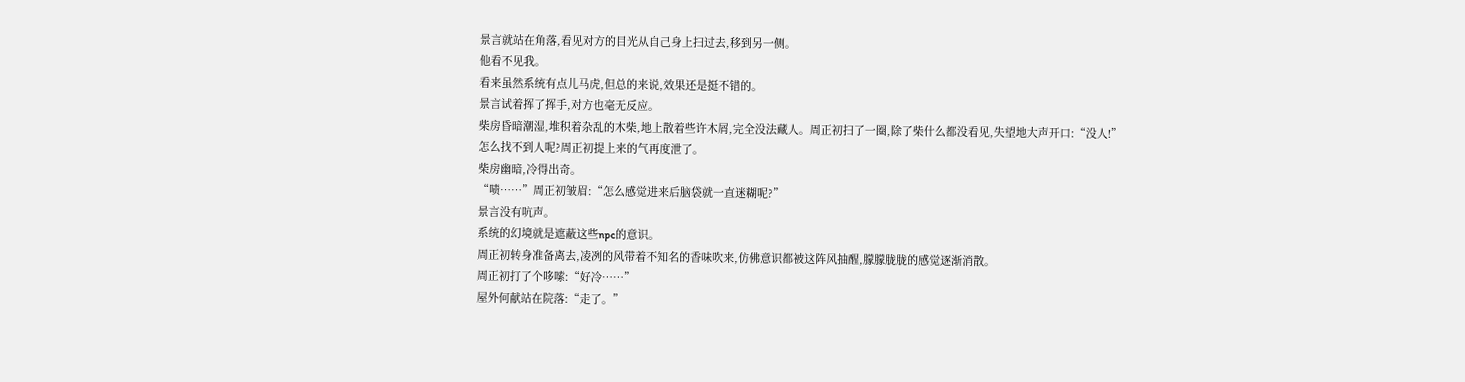景言就站在角落,看见对方的目光从自己身上扫过去,移到另一侧。
他看不见我。
看来虽然系统有点儿马虎,但总的来说,效果还是挺不错的。
景言试着挥了挥手,对方也毫无反应。
柴房昏暗潮湿,堆积着杂乱的木柴,地上散着些许木屑,完全没法藏人。周正初扫了一圈,除了柴什么都没看见,失望地大声开口:“没人!”
怎么找不到人呢?周正初提上来的气再度泄了。
柴房幽暗,冷得出奇。
“啧……”周正初皱眉:“怎么感觉进来后脑袋就一直迷糊呢?”
景言没有吭声。
系统的幻境就是遮蔽这些npc的意识。
周正初转身准备离去,凌冽的风带着不知名的香味吹来,仿佛意识都被这阵风抽醒,朦朦胧胧的感觉逐渐消散。
周正初打了个哆嗦:“好冷……”
屋外何献站在院落:“走了。”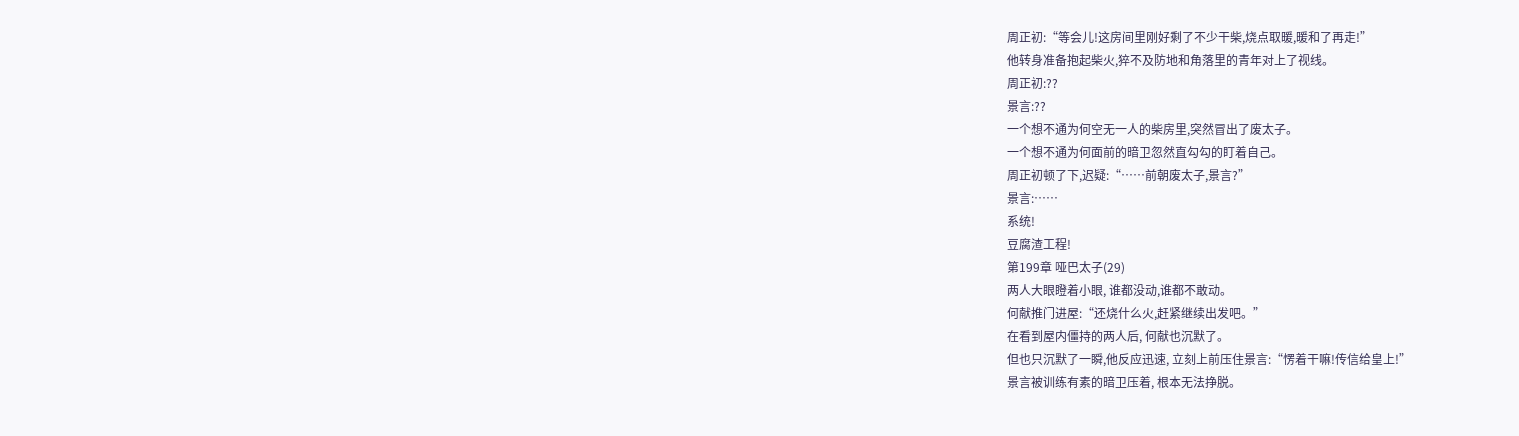周正初:“等会儿!这房间里刚好剩了不少干柴,烧点取暖,暖和了再走!”
他转身准备抱起柴火,猝不及防地和角落里的青年对上了视线。
周正初:??
景言:??
一个想不通为何空无一人的柴房里,突然冒出了废太子。
一个想不通为何面前的暗卫忽然直勾勾的盯着自己。
周正初顿了下,迟疑:“……前朝废太子,景言?”
景言:……
系统!
豆腐渣工程!
第199章 哑巴太子(29)
两人大眼瞪着小眼, 谁都没动,谁都不敢动。
何献推门进屋:“还烧什么火,赶紧继续出发吧。”
在看到屋内僵持的两人后, 何献也沉默了。
但也只沉默了一瞬,他反应迅速, 立刻上前压住景言:“愣着干嘛!传信给皇上!”
景言被训练有素的暗卫压着, 根本无法挣脱。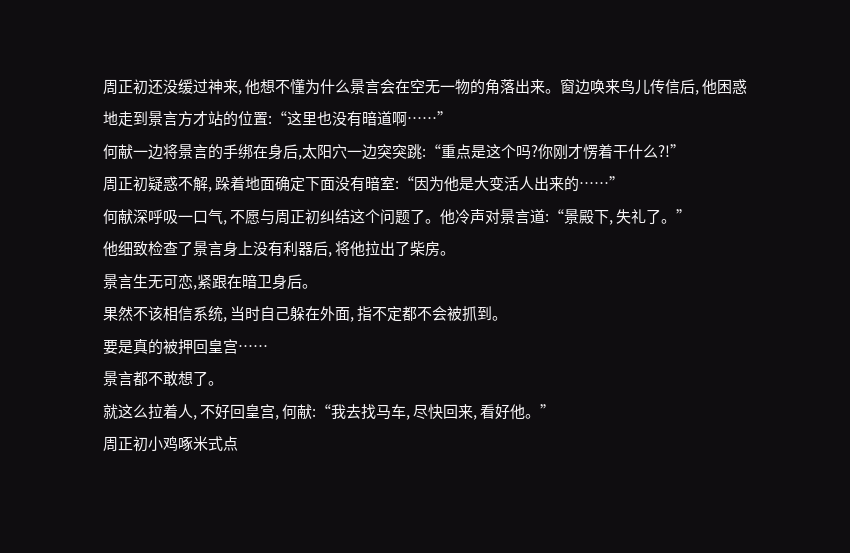周正初还没缓过神来, 他想不懂为什么景言会在空无一物的角落出来。窗边唤来鸟儿传信后, 他困惑地走到景言方才站的位置:“这里也没有暗道啊……”
何献一边将景言的手绑在身后,太阳穴一边突突跳:“重点是这个吗?你刚才愣着干什么?!”
周正初疑惑不解, 跺着地面确定下面没有暗室:“因为他是大变活人出来的……”
何献深呼吸一口气, 不愿与周正初纠结这个问题了。他冷声对景言道:“景殿下, 失礼了。”
他细致检查了景言身上没有利器后, 将他拉出了柴房。
景言生无可恋,紧跟在暗卫身后。
果然不该相信系统, 当时自己躲在外面, 指不定都不会被抓到。
要是真的被押回皇宫……
景言都不敢想了。
就这么拉着人, 不好回皇宫, 何献:“我去找马车, 尽快回来, 看好他。”
周正初小鸡啄米式点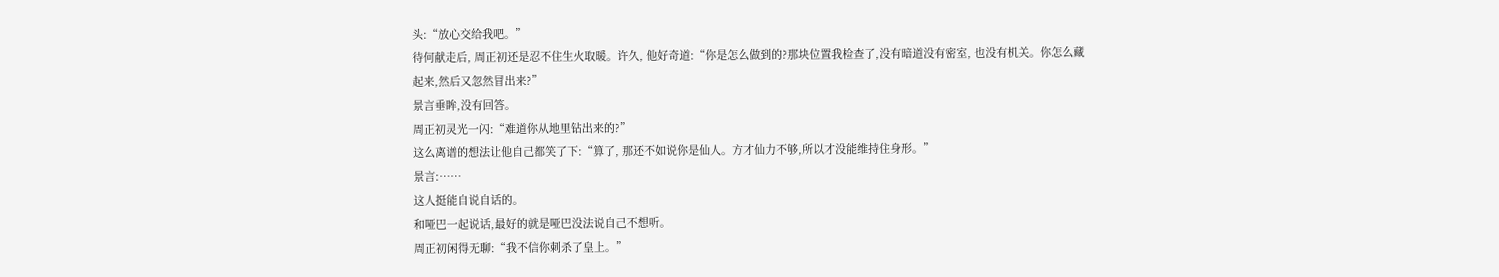头:“放心交给我吧。”
待何献走后, 周正初还是忍不住生火取暖。许久, 他好奇道:“你是怎么做到的?那块位置我检查了,没有暗道没有密室, 也没有机关。你怎么藏起来,然后又忽然冒出来?”
景言垂眸,没有回答。
周正初灵光一闪:“难道你从地里钻出来的?”
这么离谱的想法让他自己都笑了下:“算了, 那还不如说你是仙人。方才仙力不够,所以才没能维持住身形。”
景言:……
这人挺能自说自话的。
和哑巴一起说话,最好的就是哑巴没法说自己不想听。
周正初闲得无聊:“我不信你刺杀了皇上。”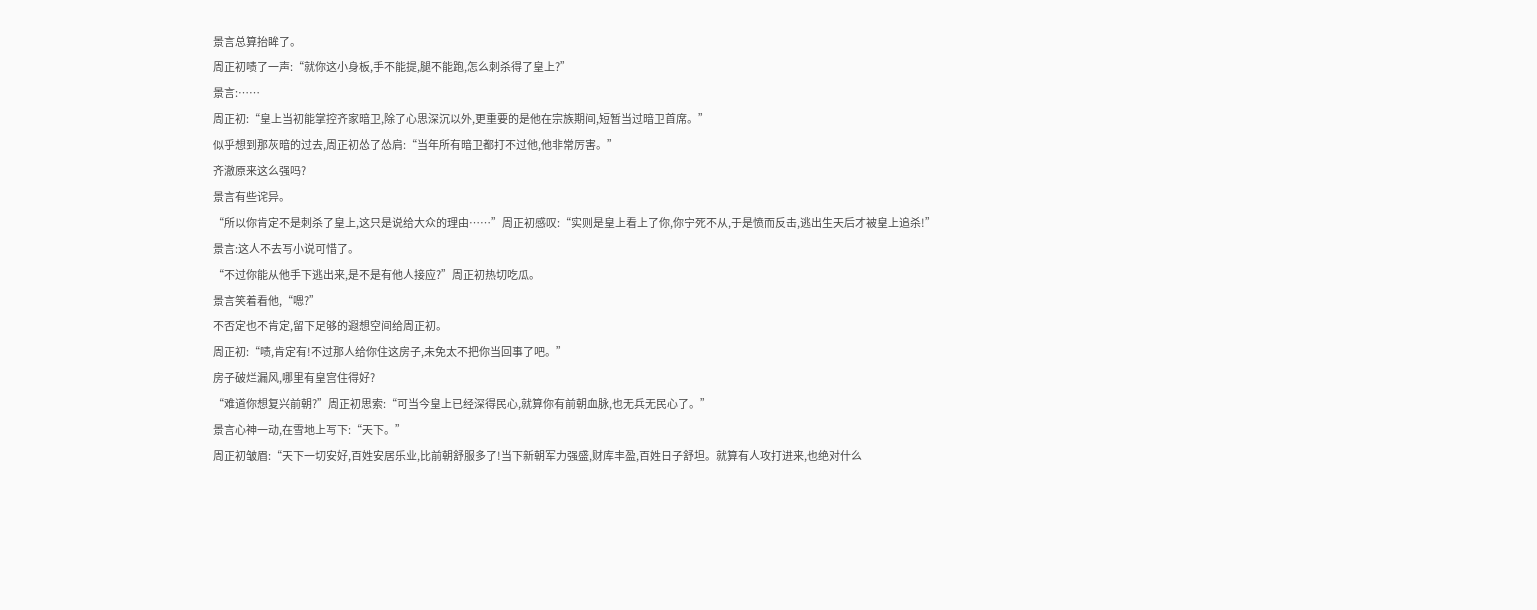景言总算抬眸了。
周正初啧了一声:“就你这小身板,手不能提,腿不能跑,怎么刺杀得了皇上?”
景言:……
周正初:“皇上当初能掌控齐家暗卫,除了心思深沉以外,更重要的是他在宗族期间,短暂当过暗卫首席。”
似乎想到那灰暗的过去,周正初怂了怂肩:“当年所有暗卫都打不过他,他非常厉害。”
齐澈原来这么强吗?
景言有些诧异。
“所以你肯定不是刺杀了皇上,这只是说给大众的理由……”周正初感叹:“实则是皇上看上了你,你宁死不从,于是愤而反击,逃出生天后才被皇上追杀!”
景言:这人不去写小说可惜了。
“不过你能从他手下逃出来,是不是有他人接应?”周正初热切吃瓜。
景言笑着看他,“嗯?”
不否定也不肯定,留下足够的遐想空间给周正初。
周正初:“啧,肯定有!不过那人给你住这房子,未免太不把你当回事了吧。”
房子破烂漏风,哪里有皇宫住得好?
“难道你想复兴前朝?”周正初思索:“可当今皇上已经深得民心,就算你有前朝血脉,也无兵无民心了。”
景言心神一动,在雪地上写下:“天下。”
周正初皱眉:“天下一切安好,百姓安居乐业,比前朝舒服多了!当下新朝军力强盛,财库丰盈,百姓日子舒坦。就算有人攻打进来,也绝对什么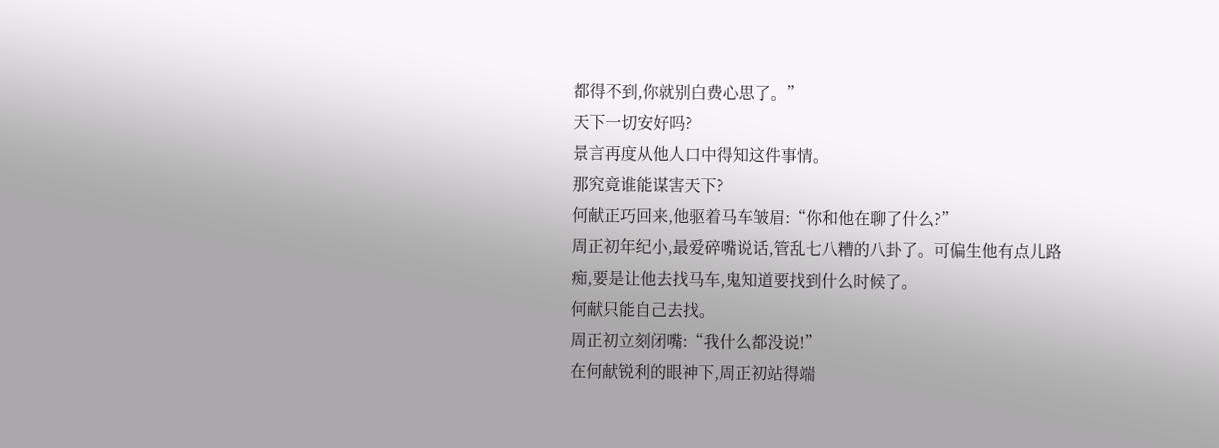都得不到,你就别白费心思了。”
天下一切安好吗?
景言再度从他人口中得知这件事情。
那究竟谁能谋害天下?
何献正巧回来,他驱着马车皱眉:“你和他在聊了什么?”
周正初年纪小,最爱碎嘴说话,管乱七八糟的八卦了。可偏生他有点儿路痴,要是让他去找马车,鬼知道要找到什么时候了。
何献只能自己去找。
周正初立刻闭嘴:“我什么都没说!”
在何献锐利的眼神下,周正初站得端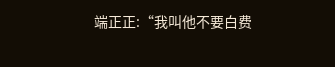端正正:“我叫他不要白费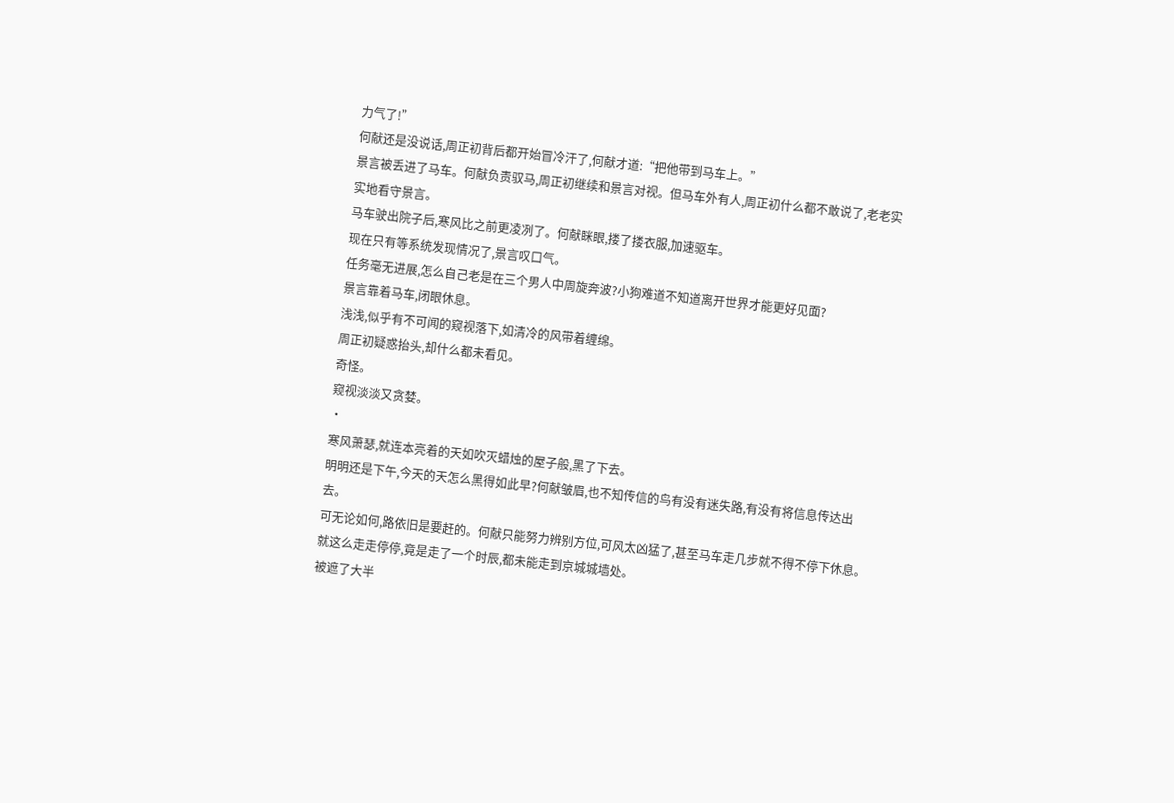力气了!”
何献还是没说话,周正初背后都开始冒冷汗了,何献才道:“把他带到马车上。”
景言被丢进了马车。何献负责驭马,周正初继续和景言对视。但马车外有人,周正初什么都不敢说了,老老实实地看守景言。
马车驶出院子后,寒风比之前更凌冽了。何献眯眼,搂了搂衣服,加速驱车。
现在只有等系统发现情况了,景言叹口气。
任务毫无进展,怎么自己老是在三个男人中周旋奔波?小狗难道不知道离开世界才能更好见面?
景言靠着马车,闭眼休息。
浅浅,似乎有不可闻的窥视落下,如清冷的风带着缠绵。
周正初疑惑抬头,却什么都未看见。
奇怪。
窥视淡淡又贪婪。
·
寒风萧瑟,就连本亮着的天如吹灭蜡烛的屋子般,黑了下去。
明明还是下午,今天的天怎么黑得如此早?何献皱眉,也不知传信的鸟有没有迷失路,有没有将信息传达出去。
可无论如何,路依旧是要赶的。何献只能努力辨别方位,可风太凶猛了,甚至马车走几步就不得不停下休息。
就这么走走停停,竟是走了一个时辰,都未能走到京城城墙处。
被遮了大半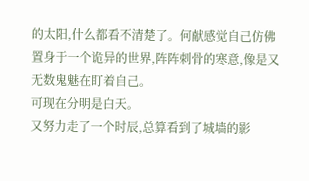的太阳,什么都看不清楚了。何献感觉自己仿佛置身于一个诡异的世界,阵阵刺骨的寒意,像是又无数鬼魅在盯着自己。
可现在分明是白天。
又努力走了一个时辰,总算看到了城墙的影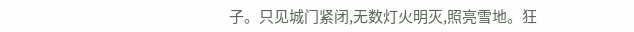子。只见城门紧闭,无数灯火明灭,照亮雪地。狂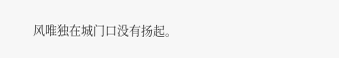风唯独在城门口没有扬起。